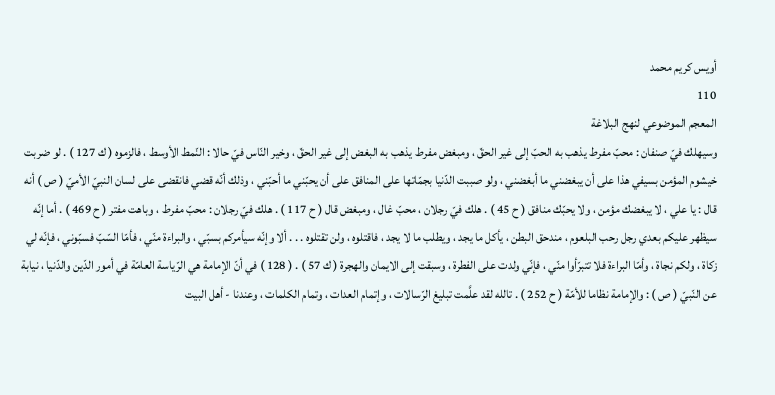أويس كريم محمد
110
المعجم الموضوعي لنهج البلاغة
وسيهلك فيّ صنفان : محبّ مفرط يذهب به الحبّ إلى غير الحقّ ، ومبغض مفرط يذهب به البغض إلى غير الحقّ ، وخير النّاس فيّ حالا : النّمط الأوسط ، فالزموه ( ك 127 ) . لو ضربت خيشوم المؤمن بسيفي هذا على أن يبغضني ما أبغضني ، ولو صببت الدّنيا بجمّاتها على المنافق على أن يحبّني ما أحبّني ، وذلك أنّه قضي فانقضى على لسان النبيّ الأميّ ( ص ) أنه قال : يا علي ، لا يبغضك مؤمن ، ولا يحبّك منافق ( ح 45 ) . هلك فيّ رجلان ، محبّ غال ، ومبغض قال ( ح 117 ) . هلك فيّ رجلان : محبّ مفرط ، وباهت مفتر ( ح 469 ) . أما إنّه سيظهر عليكم بعدي رجل رحب البلعوم ، مندحق البطن ، يأكل ما يجد ، ويطلب ما لا يجد ، فاقتلوه ، ولن تقتلوه . . . ألا وإنّه سيأمركم بسبّي ، والبراءة منّي ، فأمّا السّبّ فسبّوني ، فإنّه لي زكاة ، ولكم نجاة ، وأمّا البراءة فلا تتبرّأوا منّي ، فإنّي ولدت على الفطرة ، وسبقت إلى الايمان والهجرة ( ك 57 ) . ( 128 ) في أنّ الإمامة هي الرّياسة العامّة في أمور الدّين والدّنيا ، نيابة عن النّبيّ ( ص ) : والإمامة نظاما للأمّة ( ح 252 ) . تالله لقد علَّمت تبليغ الرّسالات ، وإتمام العدات ، وتمام الكلمات ، وعندنا - أهل البيت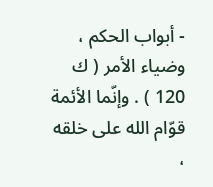- أبواب الحكم ، وضياء الأمر ( ك 120 ) . وإنّما الأئمة قوّام الله على خلقه ،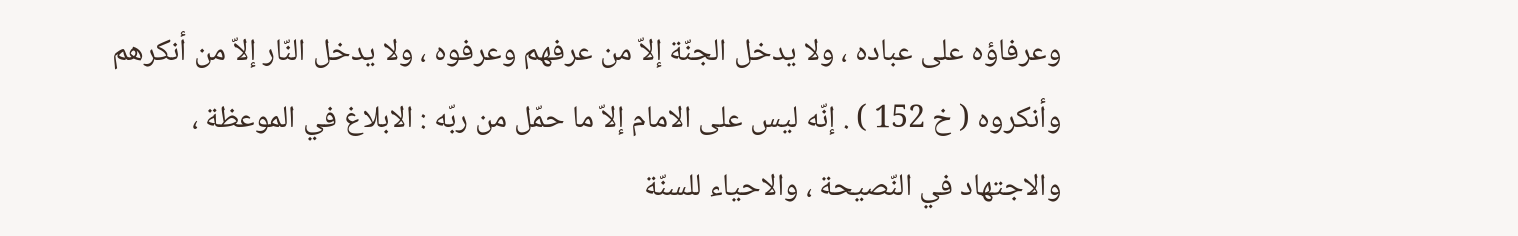وعرفاؤه على عباده ، ولا يدخل الجنّة إلاّ من عرفهم وعرفوه ، ولا يدخل النّار إلاّ من أنكرهم وأنكروه ( خ 152 ) . إنّه ليس على الامام إلاّ ما حمّل من ربّه : الابلاغ في الموعظة ، والاجتهاد في النّصيحة ، والاحياء للسنّة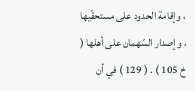، وإقامة الحدود على مستحقّيها ، وإصدار السّهمان على أهلها ( خ 105 ) . ( 129 ) في أن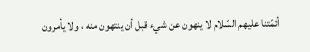أئمّتنا عليهم السّلام لا ينهون عن شيء قبل أن ينتهون منه ، ولا يأمرون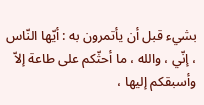بشيء قبل أن يأتمرون به : أيّها النّاس ، إنّي ، والله ، ما أحثّكم على طاعة إلاّ وأسبقكم إليها ،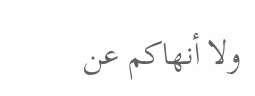ولا أنهاكم عن